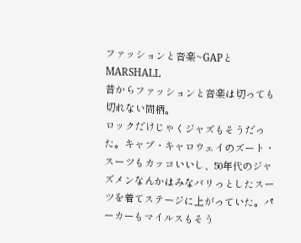ファッションと音楽~GAPとMARSHALL
昔からファッションと音楽は切っても切れない間柄。
ロックだけじゃくジャズもそうだった。キャブ・キャロウェイのズート・スーツもカッコいいし、50年代のジャズメンなんかはみなバリっとしたスーツを着てステージに上がっていた。パーカーもマイルスもそう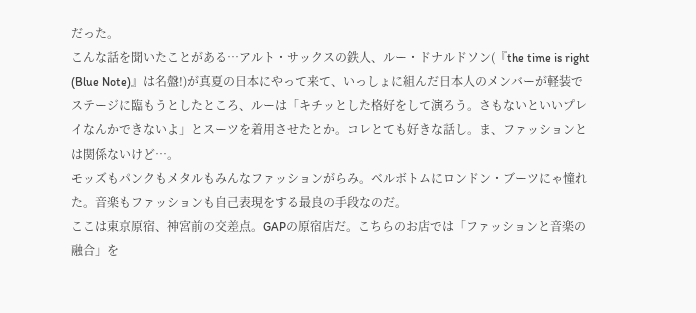だった。
こんな話を聞いたことがある…アルト・サックスの鉄人、ルー・ドナルドソン(『the time is right (Blue Note)』は名盤!)が真夏の日本にやって来て、いっしょに組んだ日本人のメンバーが軽装でステージに臨もうとしたところ、ルーは「キチッとした格好をして演ろう。さもないといいプレイなんかできないよ」とスーツを着用させたとか。コレとても好きな話し。ま、ファッションとは関係ないけど…。
モッズもパンクもメタルもみんなファッションがらみ。ベルボトムにロンドン・ブーツにゃ憧れた。音楽もファッションも自己表現をする最良の手段なのだ。
ここは東京原宿、神宮前の交差点。GAPの原宿店だ。こちらのお店では「ファッションと音楽の融合」を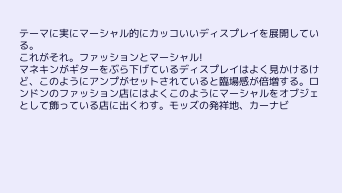テーマに実にマーシャル的にカッコいいディスプレイを展開している。
これがそれ。ファッションとマーシャル!
マネキンがギターをぶら下げているディスプレイはよく見かけるけど、このようにアンプがセットされていると臨場感が倍増する。ロンドンのファッション店にはよくこのようにマーシャルをオブジェとして飾っている店に出くわす。モッズの発祥地、カーナビ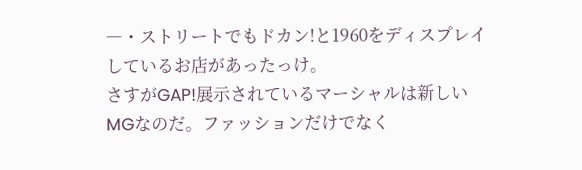―・ストリートでもドカン!と1960をディスプレイしているお店があったっけ。
さすがGAP!展示されているマーシャルは新しいMGなのだ。ファッションだけでなく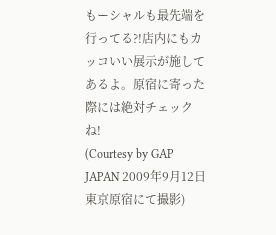もーシャルも最先端を行ってる?!店内にもカッコいい展示が施してあるよ。原宿に寄った際には絶対チェックね!
(Courtesy by GAP JAPAN 2009年9月12日 東京原宿にて撮影)